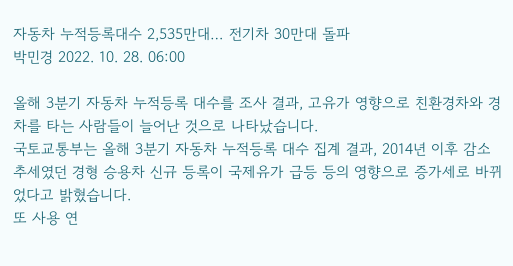자동차 누적등록대수 2,535만대… 전기차 30만대 돌파
박민경 2022. 10. 28. 06:00

올해 3분기 자동차 누적등록 대수를 조사 결과, 고유가 영향으로 친환경차와 경차를 타는 사람들이 늘어난 것으로 나타났습니다.
국토교통부는 올해 3분기 자동차 누적등록 대수 집계 결과, 2014년 이후 감소 추세였던 경형 승용차 신규 등록이 국제유가 급등 등의 영향으로 증가세로 바뀌었다고 밝혔습니다.
또 사용 연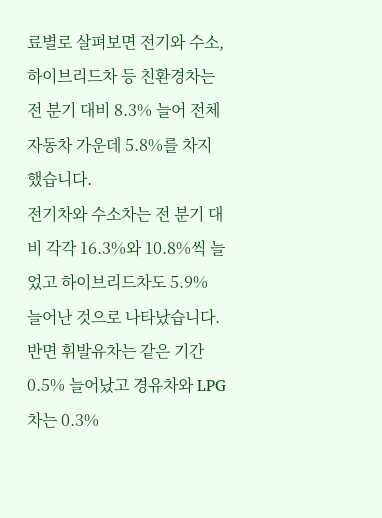료별로 살펴보면 전기와 수소, 하이브리드차 등 친환경차는 전 분기 대비 8.3% 늘어 전체 자동차 가운데 5.8%를 차지했습니다.
전기차와 수소차는 전 분기 대비 각각 16.3%와 10.8%씩 늘었고 하이브리드차도 5.9% 늘어난 것으로 나타났습니다.
반면 휘발유차는 같은 기간 0.5% 늘어났고 경유차와 LPG 차는 0.3%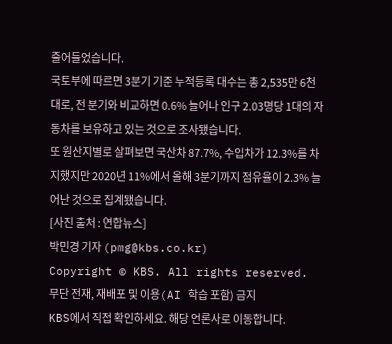줄어들었습니다.
국토부에 따르면 3분기 기준 누적등록 대수는 총 2,535만 6천 대로, 전 분기와 비교하면 0.6% 늘어나 인구 2.03명당 1대의 자동차를 보유하고 있는 것으로 조사됐습니다.
또 원산지별로 살펴보면 국산차 87.7%, 수입차가 12.3%를 차지했지만 2020년 11%에서 올해 3분기까지 점유율이 2.3% 늘어난 것으로 집계됐습니다.
[사진 출처 : 연합뉴스]
박민경 기자 (pmg@kbs.co.kr)
Copyright © KBS. All rights reserved. 무단 전재, 재배포 및 이용(AI 학습 포함) 금지
KBS에서 직접 확인하세요. 해당 언론사로 이동합니다.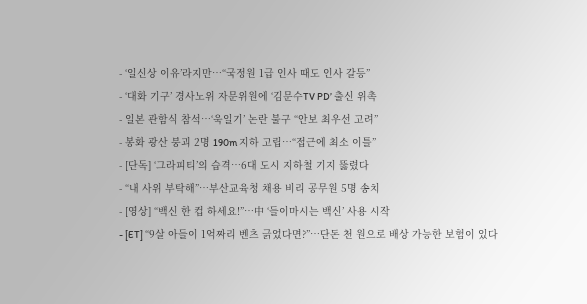- ‘일신상 이유’라지만…“국정원 1급 인사 때도 인사 갈등”
- ‘대화 기구’ 경사노위 자문위원에 ‘김문수TV PD’ 출신 위촉
- 일본 관함식 참석…‘욱일기’ 논란 불구 “안보 최우선 고려”
- 봉화 광산 붕괴 2명 190m 지하 고립…“접근에 최소 이틀”
- [단독] ‘그라피티’의 습격…6대 도시 지하철 기지 뚫렸다
- “내 사위 부탁해”…부산교육청 채용 비리 공무원 5명 송치
- [영상] “백신 한 컵 하세요!”…中 ‘들이마시는 백신’ 사용 시작
- [ET] “9살 아들이 1억짜리 벤츠 긁었다면?”…단돈 천 원으로 배상 가능한 보험이 있다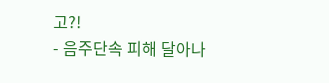고?!
- 음주단속 피해 달아나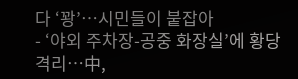다 ‘꽝’…시민들이 붙잡아
- ‘야외 주차장-공중 화장실’에 황당 격리…中,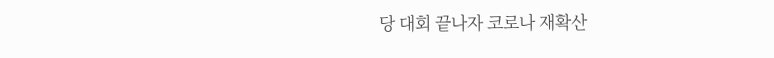당 대회 끝나자 코로나 재확산